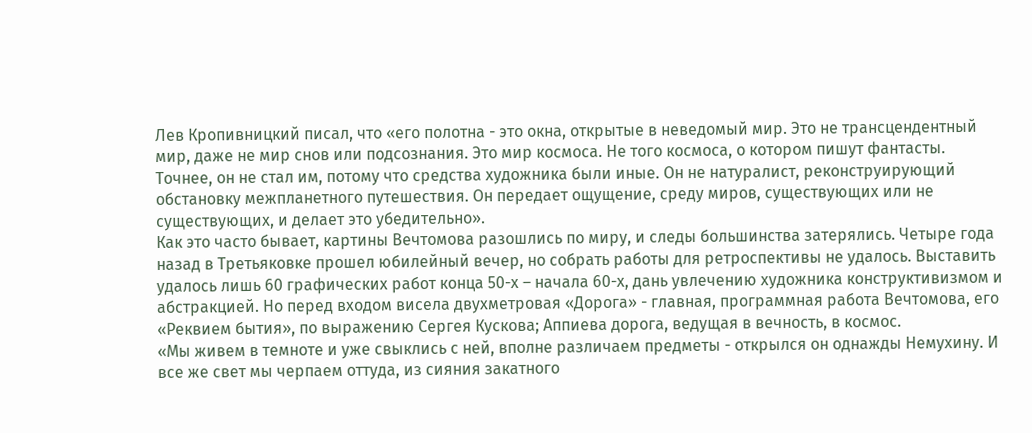Лев Кропивницкий писал, что «его полотна - это окна, открытые в неведомый мир. Это не трансцендентный мир, даже не мир снов или подсознания. Это мир космоса. Не того космоса, о котором пишут фантасты. Точнее, он не стал им, потому что средства художника были иные. Он не натуралист, реконструирующий обстановку межпланетного путешествия. Он передает ощущение, среду миров, существующих или не существующих, и делает это убедительно».
Как это часто бывает, картины Вечтомова разошлись по миру, и следы большинства затерялись. Четыре года назад в Третьяковке прошел юбилейный вечер, но собрать работы для ретроспективы не удалось. Выставить удалось лишь 60 графических работ конца 50-х – начала 60-х, дань увлечению художника конструктивизмом и абстракцией. Но перед входом висела двухметровая «Дорога» - главная, программная работа Вечтомова, его «Реквием бытия», по выражению Сергея Кускова; Аппиева дорога, ведущая в вечность, в космос.
«Мы живем в темноте и уже свыклись с ней, вполне различаем предметы - открылся он однажды Немухину. И все же свет мы черпаем оттуда, из сияния закатного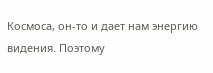Космоса, он-то и дает нам энергию видения. Поэтому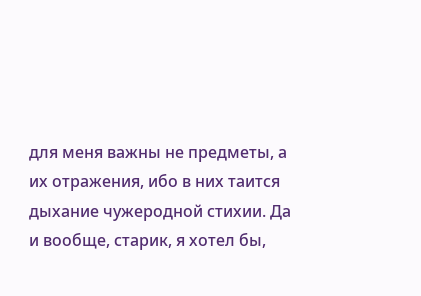для меня важны не предметы, а их отражения, ибо в них таится дыхание чужеродной стихии. Да и вообще, старик, я хотел бы,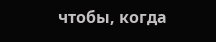чтобы, когда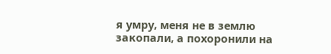я умру, меня не в землю закопали, а похоронили на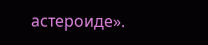астероиде».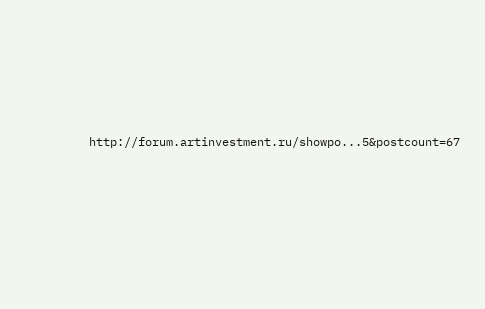http://forum.artinvestment.ru/showpo...5&postcount=67